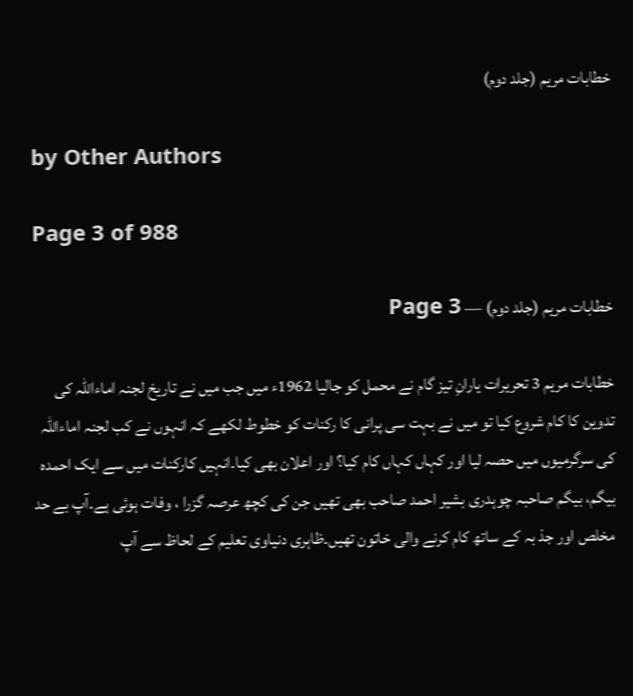خطابات مریم (جلد دوم)

by Other Authors

Page 3 of 988

خطابات مریم (جلد دوم) — Page 3

خطابات مریم 3 تحریرات یارانِ تیز گام نے محمل کو جالیا 1962ء میں جب میں نے تاریخ لجنہ اماءاللہ کی تدوین کا کام شروع کیا تو میں نے بہت سی پرانی کا رکنات کو خطوط لکھے کہ انہوں نے کب لجنہ اماءاللہ کی سرگرمیوں میں حصہ لیا اور کہاں کہاں کام کیا؟ اور اعلان بھی کیا۔انہیں کارکنات میں سے ایک احمدہ بیگم، بیگم صاحبہ چوہدری بشیر احمد صاحب بھی تھیں جن کی کچھ عرصہ گزرا ، وفات ہوئی ہے۔آپ بے حد مخلص اور جذ بہ کے ساتھ کام کرنے والی خاتون تھیں۔ظاہری دنیاوی تعلیم کے لحاظ سے آپ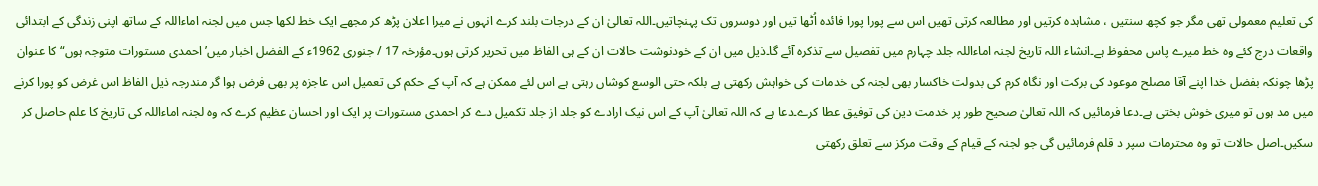کی تعلیم معمولی تھی مگر جو کچھ سنتیں ، مشاہدہ کرتیں اور مطالعہ کرتی تھیں اس سے پورا پورا فائدہ اُٹھا تیں اور دوسروں تک پہنچاتیں۔اللہ تعالیٰ ان کے درجات بلند کرے انہوں نے میرا اعلان پڑھ کر مجھے ایک خط لکھا جس میں لجنہ اماءاللہ کے ساتھ اپنی زندگی کے ابتدائی واقعات درج کئے وہ خط میرے پاس محفوظ ہے۔انشاء اللہ تاریخ لجنہ اماءاللہ جلد چہارم میں تفصیل سے تذکرہ آئے گا۔ذیل میں ان کے خودنوشت حالات ان کے ہی الفاظ میں تحریر کرتی ہوں۔مؤرخہ 17 / جنوری 1962ء کے الفضل اخبار میں’احمدی مستورات متوجہ ہوں“ کا عنوان پڑھا چونکہ بفضل خدا اپنے آقا مصلح موعود کی برکت اور نگاہ کرم کی بدولت خاکسار بھی لجنہ کی خدمات کی خواہش رکھتی ہے بلکہ حتی الوسع کوشاں رہتی ہے اس لئے ممکن ہے کہ آپ کے حکم کی تعمیل اس عاجزہ پر بھی فرض ہوا گر مندرجہ ذیل الفاظ اس غرض کو پورا کرنے میں مد ہوں تو میری خوش بختی ہے۔دعا فرمائیں کہ اللہ تعالیٰ صحیح طور پر خدمت دین کی توفیق عطا کرے۔دعا ہے کہ اللہ تعالیٰ آپ کے اس نیک ارادے کو جلد از جلد تکمیل دے کر احمدی مستورات پر ایک اور احسان عظیم کرے کہ وہ لجنہ اماءاللہ کی تاریخ کا علم حاصل کر سکیں۔اصل حالات تو وہ محترمات سپر د قلم فرمائیں گی جو لجنہ کے قیام کے وقت مرکز سے تعلق رکھتی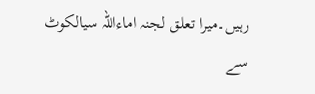رہیں۔میرا تعلق لجنہ اماءاللہ سیالکوٹ سے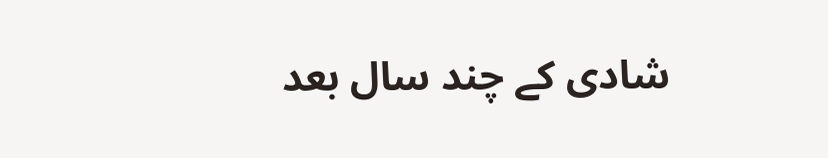شادی کے چند سال بعد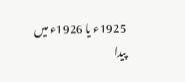1925ء یا 1926ء میں پیدا